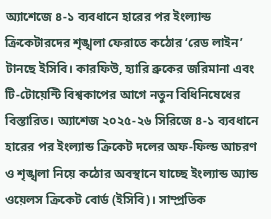অ্যাশেজে ৪-১ ব্যবধানে হারের পর ইংল্যান্ড ক্রিকেটারদের শৃঙ্খলা ফেরাতে কঠোর ‘রেড লাইন’ টানছে ইসিবি। কারফিউ, হ্যারি ব্রুকের জরিমানা এবং টি-টোয়েন্টি বিশ্বকাপের আগে নতুন বিধিনিষেধের বিস্তারিত। অ্যাশেজ ২০২৫-২৬ সিরিজে ৪-১ ব্যবধানে হারের পর ইংল্যান্ড ক্রিকেট দলের অফ-ফিল্ড আচরণ ও শৃঙ্খলা নিয়ে কঠোর অবস্থানে যাচ্ছে ইংল্যান্ড অ্যান্ড ওয়েলস ক্রিকেট বোর্ড (ইসিবি)। সাম্প্রতিক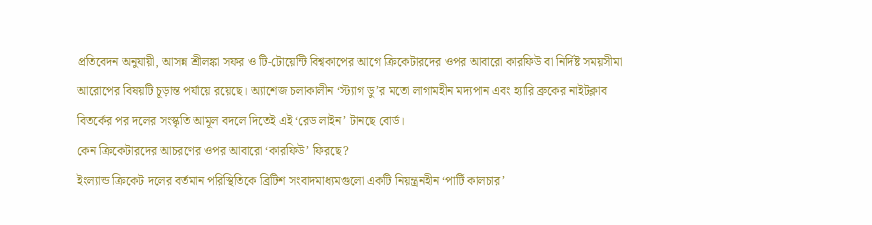প্রতিবেদন অনুযায়ী, আসন্ন শ্রীলঙ্কা সফর ও টি-টোয়েন্টি বিশ্বকাপের আগে ক্রিকেটারদের ওপর আবারো কারফিউ বা নির্দিষ্ট সময়সীমা আরোপের বিষয়টি চূড়ান্ত পর্যায়ে রয়েছে। অ্যাশেজ চলাকালীন ‘স্ট্যাগ ডু’র মতো লাগামহীন মদ্যপান এবং হ্যারি ব্রুকের নাইটক্লাব বিতর্কের পর দলের সংস্কৃতি আমূল বদলে দিতেই এই ‘রেড লাইন’ টানছে বোর্ড।
কেন ক্রিকেটারদের আচরণের ওপর আবারো ‘কারফিউ’ ফিরছে?
ইংল্যান্ড ক্রিকেট দলের বর্তমান পরিস্থিতিকে ব্রিটিশ সংবাদমাধ্যমগুলো একটি নিয়ন্ত্রনহীন ‘পার্টি কালচার’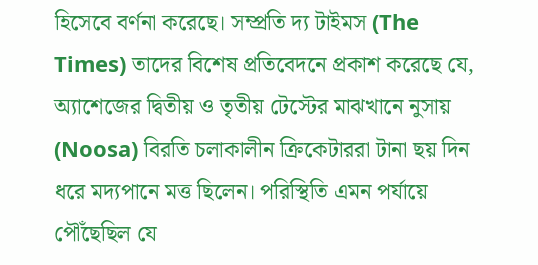হিসেবে বর্ণনা করেছে। সম্প্রতি দ্য টাইমস (The Times) তাদের বিশেষ প্রতিবেদনে প্রকাশ করেছে যে, অ্যাশেজের দ্বিতীয় ও তৃতীয় টেস্টের মাঝখানে নুসায় (Noosa) বিরতি চলাকালীন ক্রিকেটাররা টানা ছয় দিন ধরে মদ্যপানে মত্ত ছিলেন। পরিস্থিতি এমন পর্যায়ে পৌঁছেছিল যে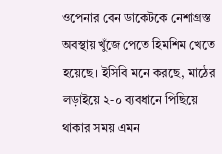ওপেনার বেন ডাকেটকে নেশাগ্রস্ত অবস্থায় খুঁজে পেতে হিমশিম খেতে হয়েছে। ইসিবি মনে করছে, মাঠের লড়াইয়ে ২-০ ব্যবধানে পিছিয়ে থাকার সময় এমন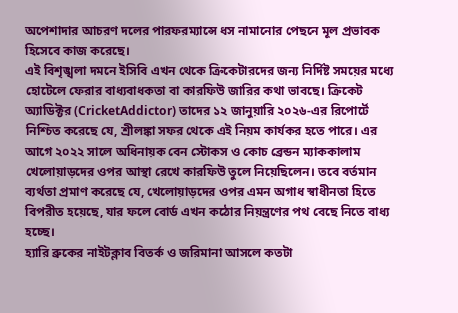অপেশাদার আচরণ দলের পারফরম্যান্সে ধস নামানোর পেছনে মূল প্রভাবক হিসেবে কাজ করেছে।
এই বিশৃঙ্খলা দমনে ইসিবি এখন থেকে ক্রিকেটারদের জন্য নির্দিষ্ট সময়ের মধ্যে হোটেলে ফেরার বাধ্যবাধকতা বা কারফিউ জারির কথা ভাবছে। ক্রিকেট অ্যাডিক্টর (CricketAddictor) তাদের ১২ জানুয়ারি ২০২৬-এর রিপোর্টে নিশ্চিত করেছে যে, শ্রীলঙ্কা সফর থেকে এই নিয়ম কার্যকর হতে পারে। এর আগে ২০২২ সালে অধিনায়ক বেন স্টোকস ও কোচ ব্রেন্ডন ম্যাককালাম খেলোয়াড়দের ওপর আস্থা রেখে কারফিউ তুলে নিয়েছিলেন। তবে বর্তমান ব্যর্থতা প্রমাণ করেছে যে, খেলোয়াড়দের ওপর এমন অগাধ স্বাধীনতা হিতে বিপরীত হয়েছে, যার ফলে বোর্ড এখন কঠোর নিয়ন্ত্রণের পথ বেছে নিতে বাধ্য হচ্ছে।
হ্যারি ব্রুকের নাইটক্লাব বিতর্ক ও জরিমানা আসলে কতটা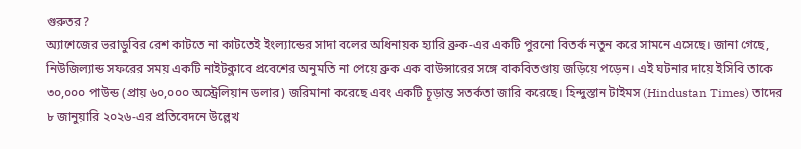গুরুতর?
অ্যাশেজের ভরাডুবির রেশ কাটতে না কাটতেই ইংল্যান্ডের সাদা বলের অধিনায়ক হ্যারি ব্রুক-এর একটি পুরনো বিতর্ক নতুন করে সামনে এসেছে। জানা গেছে, নিউজিল্যান্ড সফরের সময় একটি নাইটক্লাবে প্রবেশের অনুমতি না পেয়ে ব্রুক এক বাউন্সারের সঙ্গে বাকবিতণ্ডায় জড়িয়ে পড়েন। এই ঘটনার দায়ে ইসিবি তাকে ৩০,০০০ পাউন্ড (প্রায় ৬০,০০০ অস্ট্রেলিয়ান ডলার) জরিমানা করেছে এবং একটি চূড়ান্ত সতর্কতা জারি করেছে। হিন্দুস্তান টাইমস (Hindustan Times) তাদের ৮ জানুয়ারি ২০২৬-এর প্রতিবেদনে উল্লেখ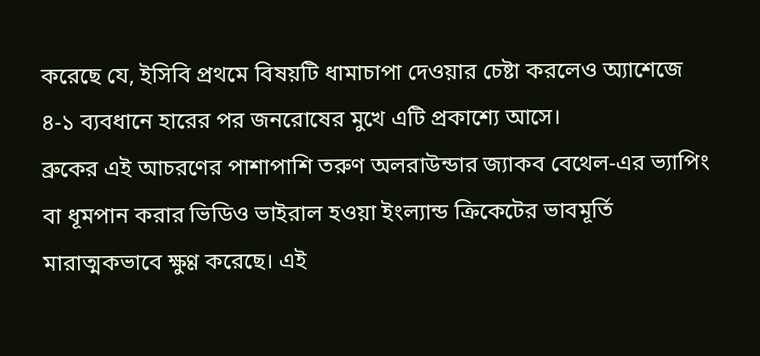করেছে যে, ইসিবি প্রথমে বিষয়টি ধামাচাপা দেওয়ার চেষ্টা করলেও অ্যাশেজে ৪-১ ব্যবধানে হারের পর জনরোষের মুখে এটি প্রকাশ্যে আসে।
ব্রুকের এই আচরণের পাশাপাশি তরুণ অলরাউন্ডার জ্যাকব বেথেল-এর ভ্যাপিং বা ধূমপান করার ভিডিও ভাইরাল হওয়া ইংল্যান্ড ক্রিকেটের ভাবমূর্তি মারাত্মকভাবে ক্ষুণ্ণ করেছে। এই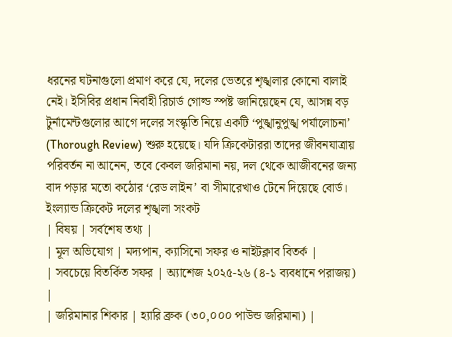ধরনের ঘটনাগুলো প্রমাণ করে যে, দলের ভেতরে শৃঙ্খলার কোনো বালাই নেই। ইসিবির প্রধান নির্বাহী রিচার্ড গোল্ড স্পষ্ট জানিয়েছেন যে, আসন্ন বড় টুর্নামেন্টগুলোর আগে দলের সংস্কৃতি নিয়ে একটি ‘পুঙ্খানুপুঙ্খ পর্যালোচনা’ (Thorough Review) শুরু হয়েছে। যদি ক্রিকেটাররা তাদের জীবনযাত্রায় পরিবর্তন না আনেন, তবে কেবল জরিমানা নয়, দল থেকে আজীবনের জন্য বাদ পড়ার মতো কঠোর ‘রেড লাইন’ বা সীমারেখাও টেনে দিয়েছে বোর্ড।
ইংল্যান্ড ক্রিকেট দলের শৃঙ্খলা সংকট
| বিষয় | সর্বশেষ তথ্য |
| মূল অভিযোগ | মদ্যপান, ক্যাসিনো সফর ও নাইটক্লাব বিতর্ক |
| সবচেয়ে বিতর্কিত সফর | অ্যাশেজ ২০২৫-২৬ (৪-১ ব্যবধানে পরাজয়) |
| জরিমানার শিকার | হ্যারি ব্রুক (৩০,০০০ পাউন্ড জরিমানা) |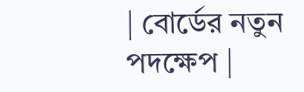| বোর্ডের নতুন পদক্ষেপ |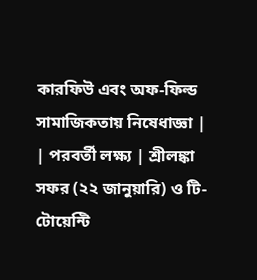কারফিউ এবং অফ-ফিল্ড সামাজিকতায় নিষেধাজ্ঞা |
| পরবর্তী লক্ষ্য | শ্রীলঙ্কা সফর (২২ জানুয়ারি) ও টি-টোয়েন্টি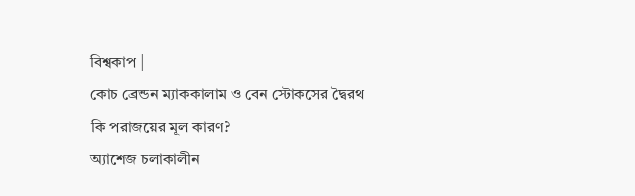বিশ্বকাপ |
কোচ ব্রেন্ডন ম্যাককালাম ও বেন স্টোকসের দ্বৈরথ কি পরাজয়ের মূল কারণ?
অ্যাশেজ চলাকালীন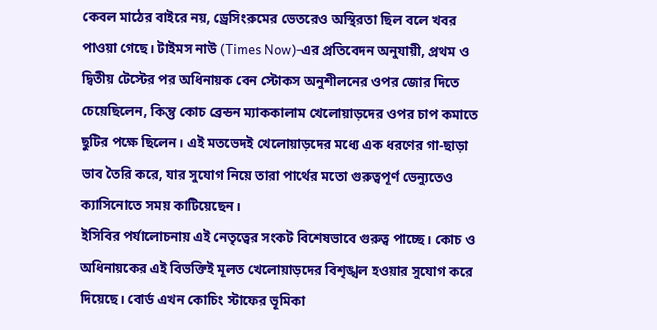কেবল মাঠের বাইরে নয়, ড্রেসিংরুমের ভেতরেও অস্থিরতা ছিল বলে খবর পাওয়া গেছে। টাইমস নাউ (Times Now)-এর প্রতিবেদন অনুযায়ী, প্রথম ও দ্বিতীয় টেস্টের পর অধিনায়ক বেন স্টোকস অনুশীলনের ওপর জোর দিতে চেয়েছিলেন, কিন্তু কোচ ব্রেন্ডন ম্যাককালাম খেলোয়াড়দের ওপর চাপ কমাতে ছুটির পক্ষে ছিলেন। এই মতভেদই খেলোয়াড়দের মধ্যে এক ধরণের গা-ছাড়া ভাব তৈরি করে, যার সুযোগ নিয়ে তারা পার্থের মতো গুরুত্বপূর্ণ ভেন্যুতেও ক্যাসিনোতে সময় কাটিয়েছেন।
ইসিবির পর্যালোচনায় এই নেতৃত্বের সংকট বিশেষভাবে গুরুত্ব পাচ্ছে। কোচ ও অধিনায়কের এই বিভক্তিই মূলত খেলোয়াড়দের বিশৃঙ্খল হওয়ার সুযোগ করে দিয়েছে। বোর্ড এখন কোচিং স্টাফের ভূমিকা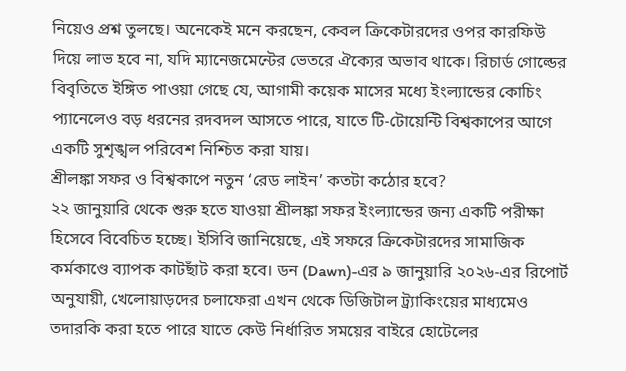নিয়েও প্রশ্ন তুলছে। অনেকেই মনে করছেন, কেবল ক্রিকেটারদের ওপর কারফিউ দিয়ে লাভ হবে না, যদি ম্যানেজমেন্টের ভেতরে ঐক্যের অভাব থাকে। রিচার্ড গোল্ডের বিবৃতিতে ইঙ্গিত পাওয়া গেছে যে, আগামী কয়েক মাসের মধ্যে ইংল্যান্ডের কোচিং প্যানেলেও বড় ধরনের রদবদল আসতে পারে, যাতে টি-টোয়েন্টি বিশ্বকাপের আগে একটি সুশৃঙ্খল পরিবেশ নিশ্চিত করা যায়।
শ্রীলঙ্কা সফর ও বিশ্বকাপে নতুন ‘রেড লাইন’ কতটা কঠোর হবে?
২২ জানুয়ারি থেকে শুরু হতে যাওয়া শ্রীলঙ্কা সফর ইংল্যান্ডের জন্য একটি পরীক্ষা হিসেবে বিবেচিত হচ্ছে। ইসিবি জানিয়েছে, এই সফরে ক্রিকেটারদের সামাজিক কর্মকাণ্ডে ব্যাপক কাটছাঁট করা হবে। ডন (Dawn)-এর ৯ জানুয়ারি ২০২৬-এর রিপোর্ট অনুযায়ী, খেলোয়াড়দের চলাফেরা এখন থেকে ডিজিটাল ট্র্যাকিংয়ের মাধ্যমেও তদারকি করা হতে পারে যাতে কেউ নির্ধারিত সময়ের বাইরে হোটেলের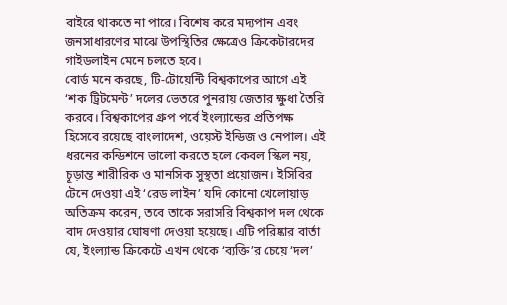বাইরে থাকতে না পারে। বিশেষ করে মদ্যপান এবং জনসাধারণের মাঝে উপস্থিতির ক্ষেত্রেও ক্রিকেটারদের গাইডলাইন মেনে চলতে হবে।
বোর্ড মনে করছে, টি-টোয়েন্টি বিশ্বকাপের আগে এই ‘শক ট্রিটমেন্ট’ দলের ভেতরে পুনরায় জেতার ক্ষুধা তৈরি করবে। বিশ্বকাপের গ্রুপ পর্বে ইংল্যান্ডের প্রতিপক্ষ হিসেবে রয়েছে বাংলাদেশ, ওয়েস্ট ইন্ডিজ ও নেপাল। এই ধরনের কন্ডিশনে ভালো করতে হলে কেবল স্কিল নয়, চূড়ান্ত শারীরিক ও মানসিক সুস্থতা প্রয়োজন। ইসিবির টেনে দেওয়া এই ‘রেড লাইন’ যদি কোনো খেলোয়াড় অতিক্রম করেন, তবে তাকে সরাসরি বিশ্বকাপ দল থেকে বাদ দেওয়ার ঘোষণা দেওয়া হয়েছে। এটি পরিষ্কার বার্তা যে, ইংল্যান্ড ক্রিকেটে এখন থেকে ‘ব্যক্তি’র চেয়ে ‘দল’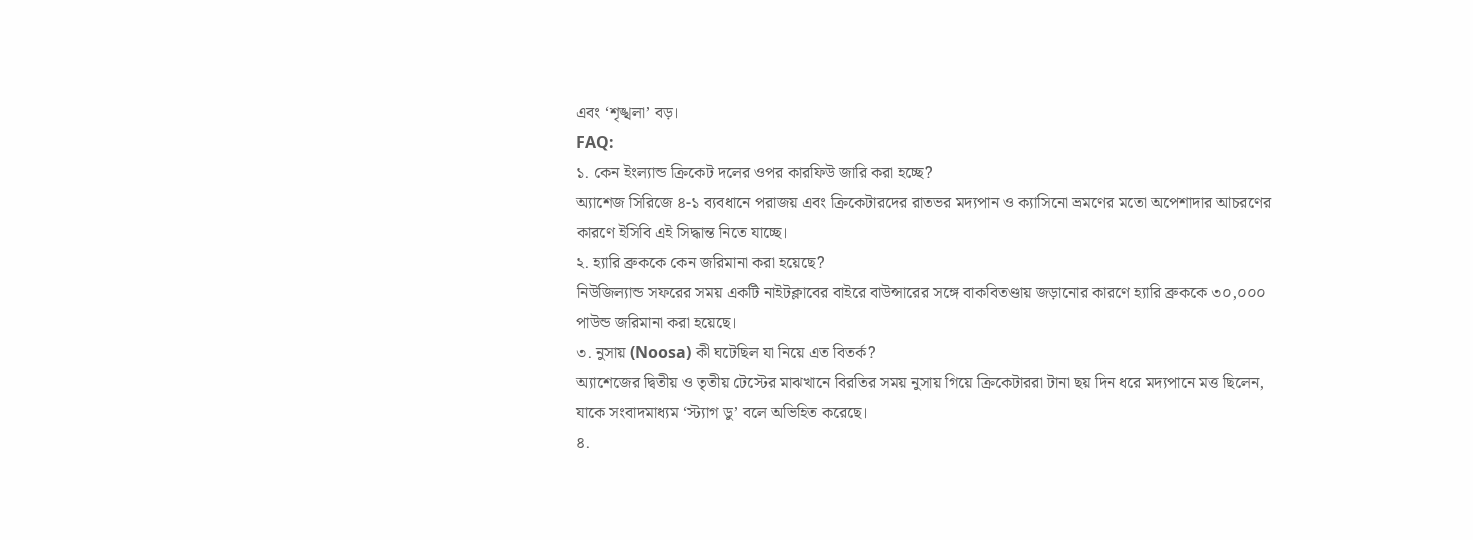এবং ‘শৃঙ্খলা’ বড়।
FAQ:
১. কেন ইংল্যান্ড ক্রিকেট দলের ওপর কারফিউ জারি করা হচ্ছে?
অ্যাশেজ সিরিজে ৪-১ ব্যবধানে পরাজয় এবং ক্রিকেটারদের রাতভর মদ্যপান ও ক্যাসিনো ভ্রমণের মতো অপেশাদার আচরণের কারণে ইসিবি এই সিদ্ধান্ত নিতে যাচ্ছে।
২. হ্যারি ব্রুককে কেন জরিমানা করা হয়েছে?
নিউজিল্যান্ড সফরের সময় একটি নাইটক্লাবের বাইরে বাউন্সারের সঙ্গে বাকবিতণ্ডায় জড়ানোর কারণে হ্যারি ব্রুককে ৩০,০০০ পাউন্ড জরিমানা করা হয়েছে।
৩. নুসায় (Noosa) কী ঘটেছিল যা নিয়ে এত বিতর্ক?
অ্যাশেজের দ্বিতীয় ও তৃতীয় টেস্টের মাঝখানে বিরতির সময় নুসায় গিয়ে ক্রিকেটাররা টানা ছয় দিন ধরে মদ্যপানে মত্ত ছিলেন, যাকে সংবাদমাধ্যম ‘স্ট্যাগ ডু’ বলে অভিহিত করেছে।
৪.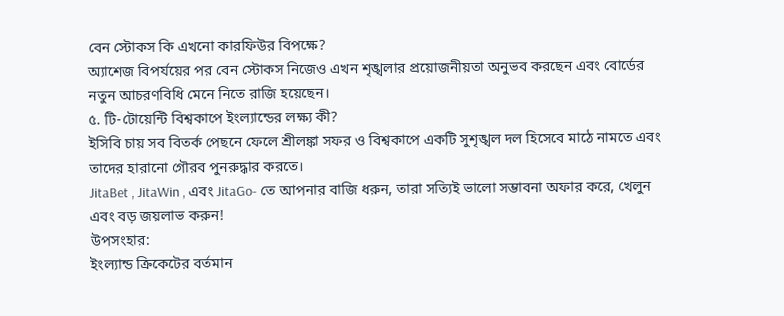বেন স্টোকস কি এখনো কারফিউর বিপক্ষে?
অ্যাশেজ বিপর্যয়ের পর বেন স্টোকস নিজেও এখন শৃঙ্খলার প্রয়োজনীয়তা অনুভব করছেন এবং বোর্ডের নতুন আচরণবিধি মেনে নিতে রাজি হয়েছেন।
৫. টি-টোয়েন্টি বিশ্বকাপে ইংল্যান্ডের লক্ষ্য কী?
ইসিবি চায় সব বিতর্ক পেছনে ফেলে শ্রীলঙ্কা সফর ও বিশ্বকাপে একটি সুশৃঙ্খল দল হিসেবে মাঠে নামতে এবং তাদের হারানো গৌরব পুনরুদ্ধার করতে।
JitaBet , JitaWin , এবং JitaGo- তে আপনার বাজি ধরুন, তারা সত্যিই ভালো সম্ভাবনা অফার করে, খেলুন এবং বড় জয়লাভ করুন!
উপসংহার:
ইংল্যান্ড ক্রিকেটের বর্তমান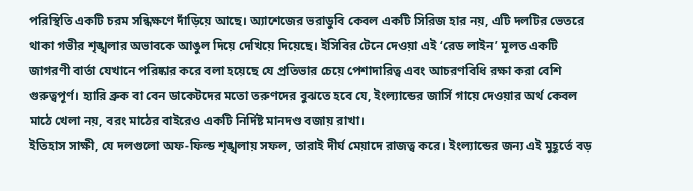পরিস্থিতি একটি চরম সন্ধিক্ষণে দাঁড়িয়ে আছে। অ্যাশেজের ভরাডুবি কেবল একটি সিরিজ হার নয়, এটি দলটির ভেতরে থাকা গভীর শৃঙ্খলার অভাবকে আঙুল দিয়ে দেখিয়ে দিয়েছে। ইসিবির টেনে দেওয়া এই ‘রেড লাইন’ মূলত একটি জাগরণী বার্তা যেখানে পরিষ্কার করে বলা হয়েছে যে প্রতিভার চেয়ে পেশাদারিত্ব এবং আচরণবিধি রক্ষা করা বেশি গুরুত্বপূর্ণ। হ্যারি ব্রুক বা বেন ডাকেটদের মতো তরুণদের বুঝতে হবে যে, ইংল্যান্ডের জার্সি গায়ে দেওয়ার অর্থ কেবল মাঠে খেলা নয়, বরং মাঠের বাইরেও একটি নির্দিষ্ট মানদণ্ড বজায় রাখা।
ইতিহাস সাক্ষী, যে দলগুলো অফ-ফিল্ড শৃঙ্খলায় সফল, তারাই দীর্ঘ মেয়াদে রাজত্ব করে। ইংল্যান্ডের জন্য এই মুহূর্তে বড়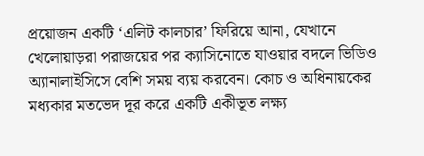প্রয়োজন একটি ‘এলিট কালচার’ ফিরিয়ে আনা, যেখানে খেলোয়াড়রা পরাজয়ের পর ক্যাসিনোতে যাওয়ার বদলে ভিডিও অ্যানালাইসিসে বেশি সময় ব্যয় করবেন। কোচ ও অধিনায়কের মধ্যকার মতভেদ দূর করে একটি একীভূত লক্ষ্য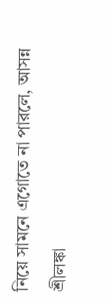নিয়ে সামনে এগোতে না পারলে, আসন্ন শ্রীলঙ্কা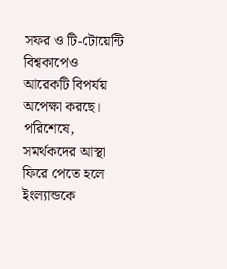সফর ও টি-টোয়েন্টি বিশ্বকাপেও আরেকটি বিপর্যয় অপেক্ষা করছে। পরিশেষে, সমর্থকদের আস্থা ফিরে পেতে হলে ইংল্যান্ডকে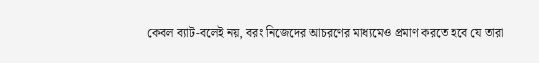কেবল ব্যাট-বলেই নয়, বরং নিজেদের আচরণের মাধ্যমেও প্রমাণ করতে হবে যে তারা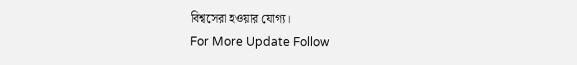বিশ্বসেরা হওয়ার যোগ্য।
For More Update Follow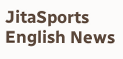JitaSports English News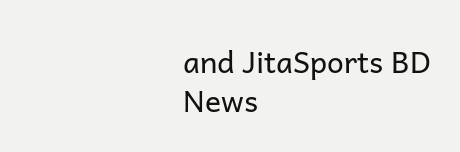and JitaSports BD News